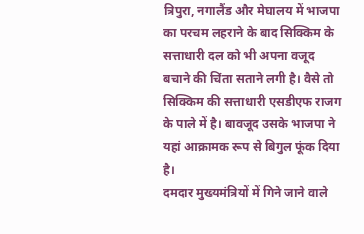त्रिपुरा, नगालैंड और मेघालय में भाजपा का परचम लहराने के बाद सिक्किम के सत्ताधारी दल को भी अपना वजूद बचाने की चिंता सताने लगी है। वैसे तो सिक्किम की सत्ताधारी एसडीएफ राजग के पाले में है। बावजूद उसके भाजपा ने यहां आक्रामक रूप से बिगुल फूंक दिया है।
दमदार मुख्यमंत्रियों में गिने जाने वाले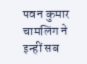पवन कुमार चामलिंग ने इन्हीं सब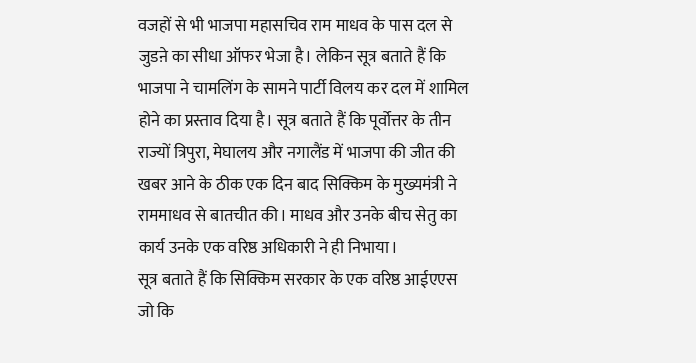वजहों से भी भाजपा महासचिव राम माधव के पास दल से जुडऩे का सीधा ऑफर भेजा है। लेकिन सूत्र बताते हैं कि भाजपा ने चामलिंग के सामने पार्टी विलय कर दल में शामिल होने का प्रस्ताव दिया है। सूत्र बताते हैं कि पूर्वोत्तर के तीन राज्यों त्रिपुरा, मेघालय और नगालैंड में भाजपा की जीत की खबर आने के ठीक एक दिन बाद सिक्किम के मुख्यमंत्री ने राममाधव से बातचीत की। माधव और उनके बीच सेतु का कार्य उनके एक वरिष्ठ अधिकारी ने ही निभाया।
सूत्र बताते हैं कि सिक्किम सरकार के एक वरिष्ठ आईएएस जो कि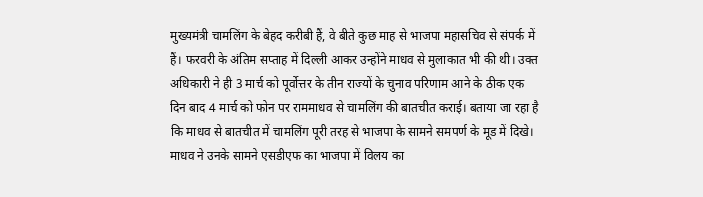मुख्यमंत्री चामलिंग के बेहद करीबी हैं, वे बीते कुछ माह से भाजपा महासचिव से संपर्क में हैं। फरवरी के अंतिम सप्ताह में दिल्ली आकर उन्होंने माधव से मुलाकात भी की थी। उक्त अधिकारी ने ही 3 मार्च को पूर्वोत्तर के तीन राज्यों के चुनाव परिणाम आने के ठीक एक दिन बाद 4 मार्च को फोन पर राममाधव से चामलिंग की बातचीत कराई। बताया जा रहा है कि माधव से बातचीत में चामलिंग पूरी तरह से भाजपा के सामने समपर्ण के मूड में दिखे। माधव ने उनके सामने एसडीएफ का भाजपा में विलय का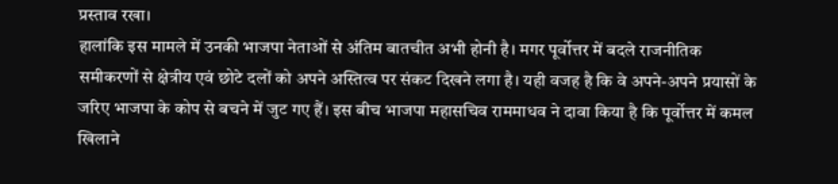प्रस्ताव रखा।
हालांकि इस मामले में उनकी भाजपा नेताओं से अंतिम बातचीत अभी होनी है। मगर पूर्वोत्तर में बदले राजनीतिक समीकरणों से क्षेत्रीय एवं छोटे दलों को अपने अस्तित्व पर संकट दिखने लगा है। यही वजह है कि वे अपने-अपने प्रयासों के जरिए भाजपा के कोप से बचने में जुट गए हैं। इस बीच भाजपा महासचिव राममाधव ने दावा किया है कि पूर्वोत्तर में कमल खिलाने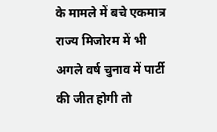के मामले में बचे एकमात्र राज्य मिजोरम में भी अगले वर्ष चुनाव में पार्टी की जीत होगी तो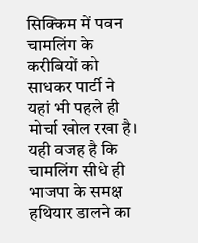सिक्किम में पवन चामलिंग के करीबियों को साधकर पार्टी ने यहां भी पहले ही मोर्चा खोल रखा है। यही वजह है कि चामलिंग सीधे ही भाजपा के समक्ष हथियार डालने का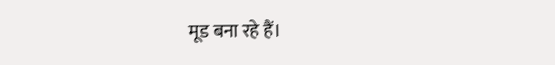मूड बना रहे हैं।